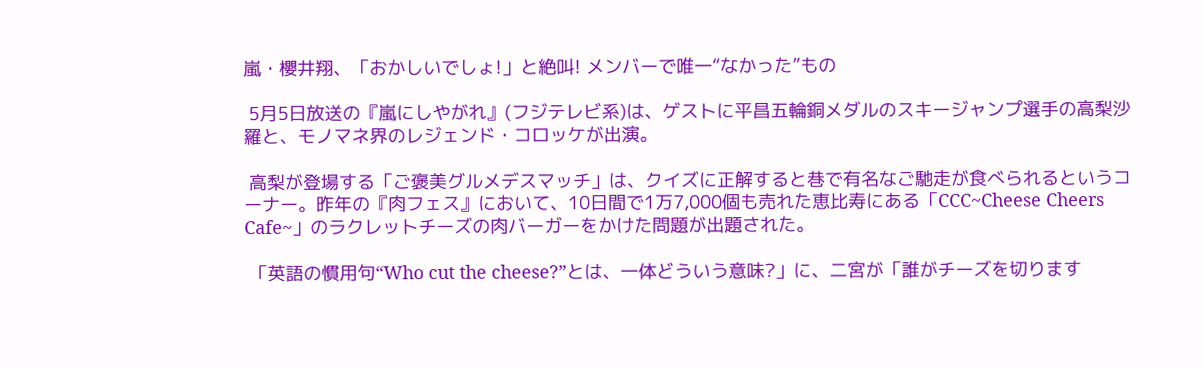嵐・櫻井翔、「おかしいでしょ!」と絶叫! メンバーで唯一“なかった”もの

 5月5日放送の『嵐にしやがれ』(フジテレビ系)は、ゲストに平昌五輪銅メダルのスキージャンプ選手の高梨沙羅と、モノマネ界のレジェンド・コロッケが出演。

 高梨が登場する「ご褒美グルメデスマッチ」は、クイズに正解すると巷で有名なご馳走が食べられるというコーナー。昨年の『肉フェス』において、10日間で1万7,000個も売れた恵比寿にある「CCC~Cheese Cheers Cafe~」のラクレットチーズの肉バーガーをかけた問題が出題された。

 「英語の慣用句“Who cut the cheese?”とは、一体どういう意味?」に、二宮が「誰がチーズを切ります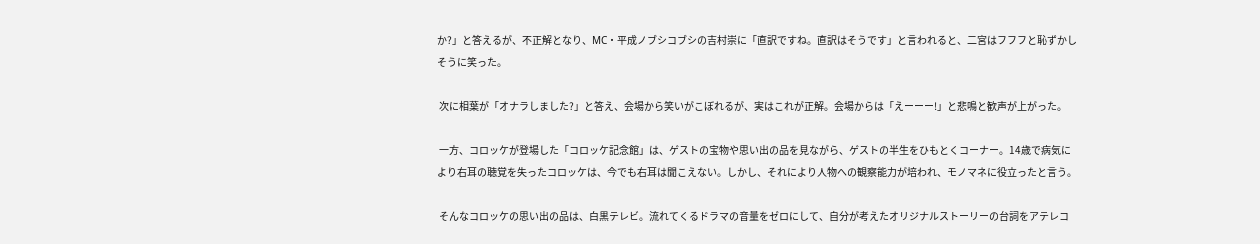か?」と答えるが、不正解となり、MC・平成ノブシコブシの吉村崇に「直訳ですね。直訳はそうです」と言われると、二宮はフフフと恥ずかしそうに笑った。

 次に相葉が「オナラしました?」と答え、会場から笑いがこぼれるが、実はこれが正解。会場からは「えーーー!」と悲鳴と歓声が上がった。

 一方、コロッケが登場した「コロッケ記念館」は、ゲストの宝物や思い出の品を見ながら、ゲストの半生をひもとくコーナー。14歳で病気により右耳の聴覚を失ったコロッケは、今でも右耳は聞こえない。しかし、それにより人物への観察能力が培われ、モノマネに役立ったと言う。

 そんなコロッケの思い出の品は、白黒テレビ。流れてくるドラマの音量をゼロにして、自分が考えたオリジナルストーリーの台詞をアテレコ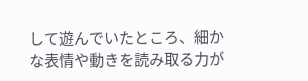して遊んでいたところ、細かな表情や動きを読み取る力が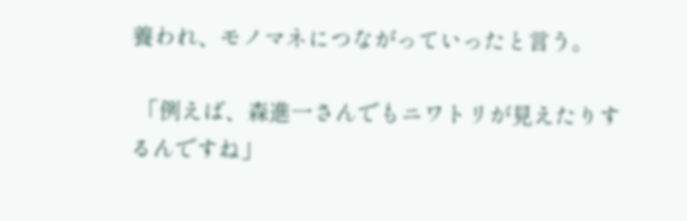養われ、モノマネにつながっていったと言う。

 「例えば、森進一さんでもニワトリが見えたりするんですね」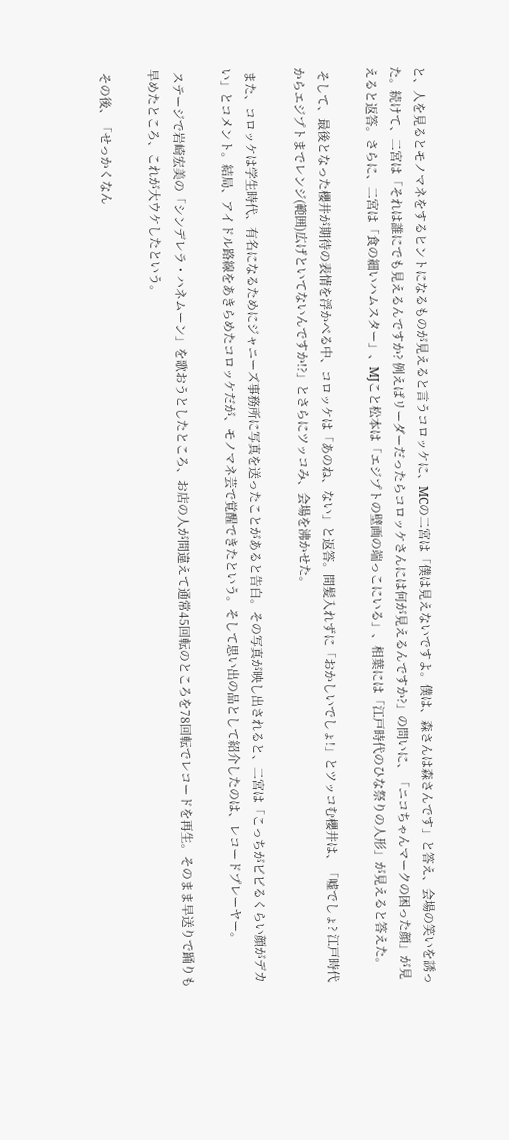と、人を見るとモノマネをするヒントになるものが見えると言うコロッケに、MCの二宮は「僕は見えないですよ。僕は、森さんは森さんです」と答え、会場の笑いを誘った。続けて、二宮は「それは誰にでも見えるんですか? 例えばリーダーだったらコロッケさんには何が見えるんですか?」の問いに、「ニコちゃんマークの困った顔」が見えると返答。さらに、二宮は「食の細いハムスター」、MJこと松本は「エジプトの壁画の端っこにいる」、相葉には「江戸時代のひな祭りの人形」が見えると答えた。

 そして、最後となった櫻井が期待の表情を浮かべる中、コロッケは「あのね、ない」と返答。間髪入れずに「おかしいでしょ!」とツッコむ櫻井は、「嘘でしょ? 江戸時代からエジプトまでレンジ(範囲)広げといてないんですか!?」とさらにツッコみ、会場を沸かせた。

 また、コロッケは学生時代、有名になるためにジャニーズ事務所に写真を送ったことがあると告白。その写真が映し出されると、二宮は「こっちがビビるくらい顔がデカい」とコメント。結局、アイドル路線をあきらめたコロッケだが、モノマネ芸で覚醒できたという。そして思い出の品として紹介したのは、レコードプレーヤー。

 ステージで岩崎宏美の「シンデレラ・ハネムーン」を歌おうとしたところ、お店の人が間違えて通常45回転のところを78回転でレコードを再生。そのまま早送りで踊りも早めたところ、これが大ウケしたという。

 その後、「せっかくなん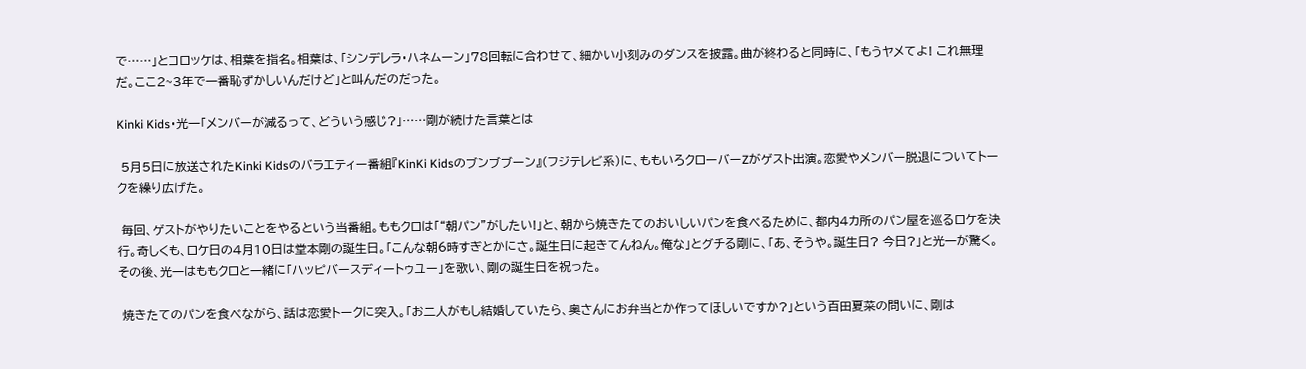で……」とコロッケは、相葉を指名。相葉は、「シンデレラ・ハネムーン」78回転に合わせて、細かい小刻みのダンスを披露。曲が終わると同時に、「もうヤメてよ! これ無理だ。ここ2~3年で一番恥ずかしいんだけど」と叫んだのだった。

Kinki Kids・光一「メンバーが減るって、どういう感じ?」……剛が続けた言葉とは

 5月5日に放送されたKinki Kidsのバラエティー番組『KinKi Kidsのブンブブーン』(フジテレビ系)に、ももいろクローバーZがゲスト出演。恋愛やメンバー脱退についてトークを繰り広げた。

 毎回、ゲストがやりたいことをやるという当番組。ももクロは「“朝パン”がしたい!」と、朝から焼きたてのおいしいパンを食べるために、都内4カ所のパン屋を巡るロケを決行。奇しくも、ロケ日の4月10日は堂本剛の誕生日。「こんな朝6時すぎとかにさ。誕生日に起きてんねん。俺な」とグチる剛に、「あ、そうや。誕生日? 今日?」と光一が驚く。その後、光一はももクロと一緒に「ハッピバースディートゥユー」を歌い、剛の誕生日を祝った。

 焼きたてのパンを食べながら、話は恋愛トークに突入。「お二人がもし結婚していたら、奥さんにお弁当とか作ってほしいですか?」という百田夏菜の問いに、剛は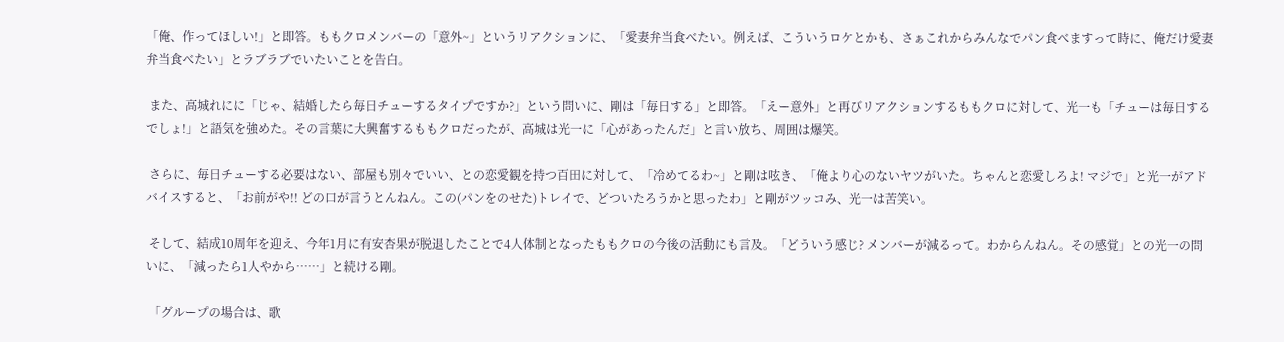「俺、作ってほしい!」と即答。ももクロメンバーの「意外~」というリアクションに、「愛妻弁当食べたい。例えば、こういうロケとかも、さぁこれからみんなでパン食べますって時に、俺だけ愛妻弁当食べたい」とラブラブでいたいことを告白。

 また、高城れにに「じゃ、結婚したら毎日チューするタイプですか?」という問いに、剛は「毎日する」と即答。「えー意外」と再びリアクションするももクロに対して、光一も「チューは毎日するでしょ!」と語気を強めた。その言葉に大興奮するももクロだったが、高城は光一に「心があったんだ」と言い放ち、周囲は爆笑。

 さらに、毎日チューする必要はない、部屋も別々でいい、との恋愛観を持つ百田に対して、「冷めてるわ~」と剛は呟き、「俺より心のないヤツがいた。ちゃんと恋愛しろよ! マジで」と光一がアドバイスすると、「お前がや!! どの口が言うとんねん。この(パンをのせた)トレイで、どついたろうかと思ったわ」と剛がツッコみ、光一は苦笑い。

 そして、結成10周年を迎え、今年1月に有安杏果が脱退したことで4人体制となったももクロの今後の活動にも言及。「どういう感じ? メンバーが減るって。わからんねん。その感覚」との光一の問いに、「減ったら1人やから……」と続ける剛。

 「グループの場合は、歌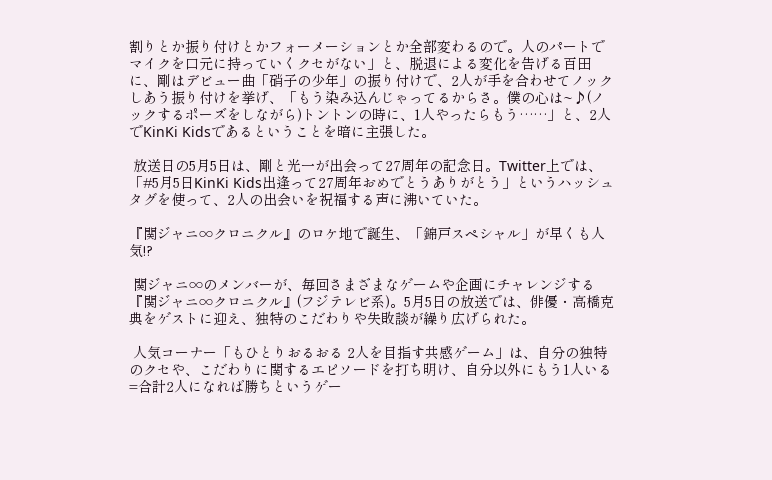割りとか振り付けとかフォーメーションとか全部変わるので。人のパートでマイクを口元に持っていくクセがない」と、脱退による変化を告げる百田に、剛はデビュー曲「硝子の少年」の振り付けで、2人が手を合わせてノックしあう振り付けを挙げ、「もう染み込んじゃってるからさ。僕の心は~♪(ノックするポーズをしながら)トントンの時に、1人やったらもう……」と、2人でKinKi Kidsであるということを暗に主張した。

 放送日の5月5日は、剛と光一が出会って27周年の記念日。Twitter上では、「#5月5日KinKi Kids出逢って27周年おめでとうありがとう」というハッシュタグを使って、2人の出会いを祝福する声に沸いていた。

『関ジャニ∞クロニクル』のロケ地で誕生、「錦戸スペシャル」が早くも人気!?

 関ジャニ∞のメンバーが、毎回さまざまなゲームや企画にチャレンジする『関ジャニ∞クロニクル』(フジテレビ系)。5月5日の放送では、俳優・高橋克典をゲストに迎え、独特のこだわりや失敗談が繰り広げられた。

 人気コーナー「もひとりおるおる 2人を目指す共感ゲーム」は、自分の独特のクセや、こだわりに関するエピソードを打ち明け、自分以外にもう1人いる=合計2人になれば勝ちというゲー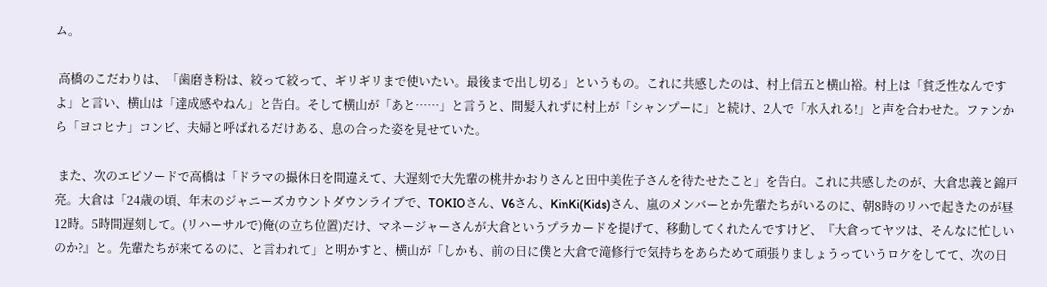ム。

 高橋のこだわりは、「歯磨き粉は、絞って絞って、ギリギリまで使いたい。最後まで出し切る」というもの。これに共感したのは、村上信五と横山裕。村上は「貧乏性なんですよ」と言い、横山は「達成感やねん」と告白。そして横山が「あと……」と言うと、間髪入れずに村上が「シャンプーに」と続け、2人で「水入れる!」と声を合わせた。ファンから「ヨコヒナ」コンビ、夫婦と呼ばれるだけある、息の合った姿を見せていた。

 また、次のエピソードで高橋は「ドラマの撮休日を間違えて、大遅刻で大先輩の桃井かおりさんと田中美佐子さんを待たせたこと」を告白。これに共感したのが、大倉忠義と錦戸亮。大倉は「24歳の頃、年末のジャニーズカウントダウンライブで、TOKIOさん、V6さん、KinKi(Kids)さん、嵐のメンバーとか先輩たちがいるのに、朝8時のリハで起きたのが昼12時。5時間遅刻して。(リハーサルで)俺(の立ち位置)だけ、マネージャーさんが大倉というプラカードを提げて、移動してくれたんですけど、『大倉ってヤツは、そんなに忙しいのか?』と。先輩たちが来てるのに、と言われて」と明かすと、横山が「しかも、前の日に僕と大倉で滝修行で気持ちをあらためて頑張りましょうっていうロケをしてて、次の日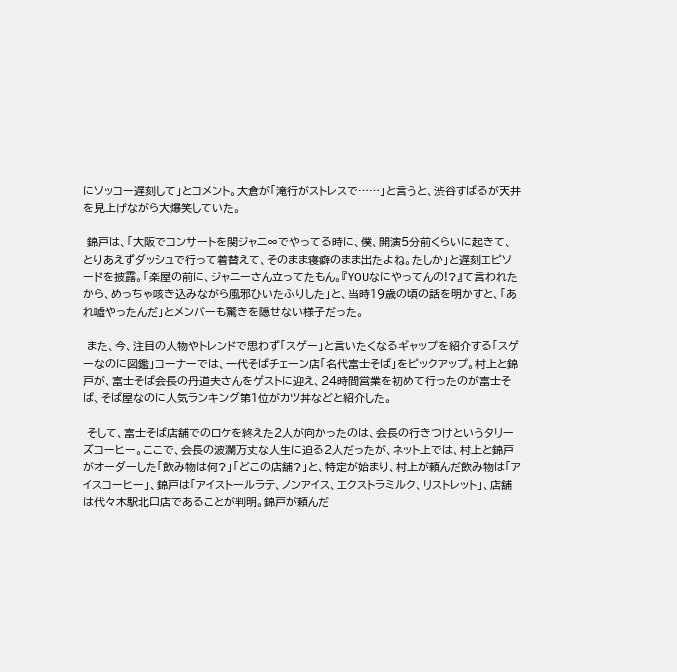にソッコー遅刻して」とコメント。大倉が「滝行がストレスで……」と言うと、渋谷すばるが天井を見上げながら大爆笑していた。

 錦戸は、「大阪でコンサートを関ジャニ∞でやってる時に、僕、開演5分前くらいに起きて、とりあえずダッシュで行って着替えて、そのまま寝癖のまま出たよね。たしか」と遅刻エピソードを披露。「楽屋の前に、ジャニーさん立ってたもん。『YOUなにやってんの!?』て言われたから、めっちゃ咳き込みながら風邪ひいたふりした」と、当時19歳の頃の話を明かすと、「あれ嘘やったんだ」とメンバーも驚きを隠せない様子だった。

 また、今、注目の人物やトレンドで思わず「スゲー」と言いたくなるギャップを紹介する「スゲーなのに図鑑」コーナーでは、一代そばチェーン店「名代富士そば」をピックアップ。村上と錦戸が、富士そば会長の丹道夫さんをゲストに迎え、24時間営業を初めて行ったのが富士そば、そば屋なのに人気ランキング第1位がカツ丼などと紹介した。

 そして、富士そば店舗でのロケを終えた2人が向かったのは、会長の行きつけというタリーズコーヒー。ここで、会長の波瀾万丈な人生に迫る2人だったが、ネット上では、村上と錦戸がオーダーした「飲み物は何?」「どこの店舗?」と、特定が始まり、村上が頼んだ飲み物は「アイスコーヒー」、錦戸は「アイストールラテ、ノンアイス、エクストラミルク、リストレット」、店舗は代々木駅北口店であることが判明。錦戸が頼んだ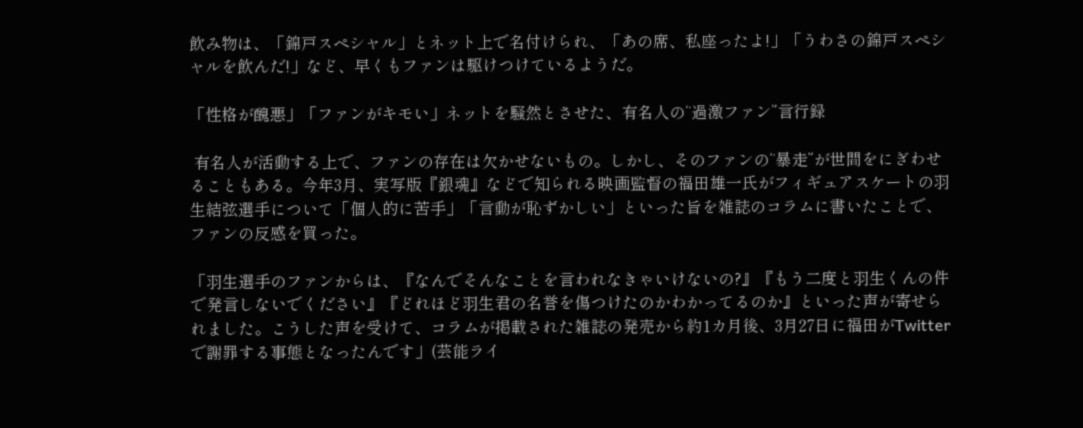飲み物は、「錦戸スペシャル」とネット上で名付けられ、「あの席、私座ったよ!」「うわさの錦戸スペシャルを飲んだ!」など、早くもファンは駆けつけているようだ。

「性格が醜悪」「ファンがキモい」ネットを騒然とさせた、有名人の“過激ファン”言行録

 有名人が活動する上で、ファンの存在は欠かせないもの。しかし、そのファンの“暴走”が世間をにぎわせることもある。今年3月、実写版『銀魂』などで知られる映画監督の福田雄一氏がフィギュアスケートの羽生結弦選手について「個人的に苦手」「言動が恥ずかしい」といった旨を雑誌のコラムに書いたことで、ファンの反感を買った。

「羽生選手のファンからは、『なんでそんなことを言われなきゃいけないの?』『もう二度と羽生くんの件で発言しないでください』『どれほど羽生君の名誉を傷つけたのかわかってるのか』といった声が寄せられました。こうした声を受けて、コラムが掲載された雑誌の発売から約1カ月後、3月27日に福田がTwitterで謝罪する事態となったんです」(芸能ライ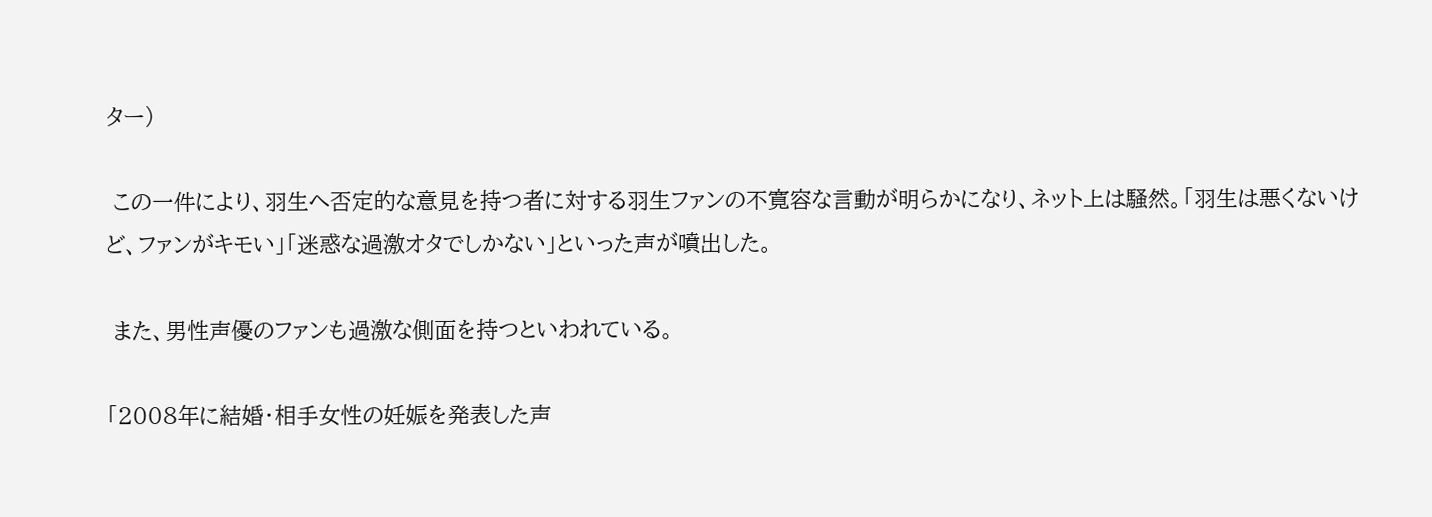ター)

 この一件により、羽生へ否定的な意見を持つ者に対する羽生ファンの不寛容な言動が明らかになり、ネット上は騒然。「羽生は悪くないけど、ファンがキモい」「迷惑な過激オタでしかない」といった声が噴出した。

 また、男性声優のファンも過激な側面を持つといわれている。

「2008年に結婚・相手女性の妊娠を発表した声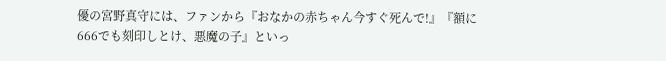優の宮野真守には、ファンから『おなかの赤ちゃん今すぐ死んで!』『額に666でも刻印しとけ、悪魔の子』といっ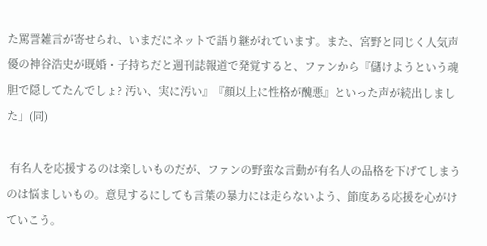た罵詈雑言が寄せられ、いまだにネットで語り継がれています。また、宮野と同じく人気声優の神谷浩史が既婚・子持ちだと週刊誌報道で発覚すると、ファンから『儲けようという魂胆で隠してたんでしょ? 汚い、実に汚い』『顔以上に性格が醜悪』といった声が続出しました」(同)

 有名人を応援するのは楽しいものだが、ファンの野蛮な言動が有名人の品格を下げてしまうのは悩ましいもの。意見するにしても言葉の暴力には走らないよう、節度ある応援を心がけていこう。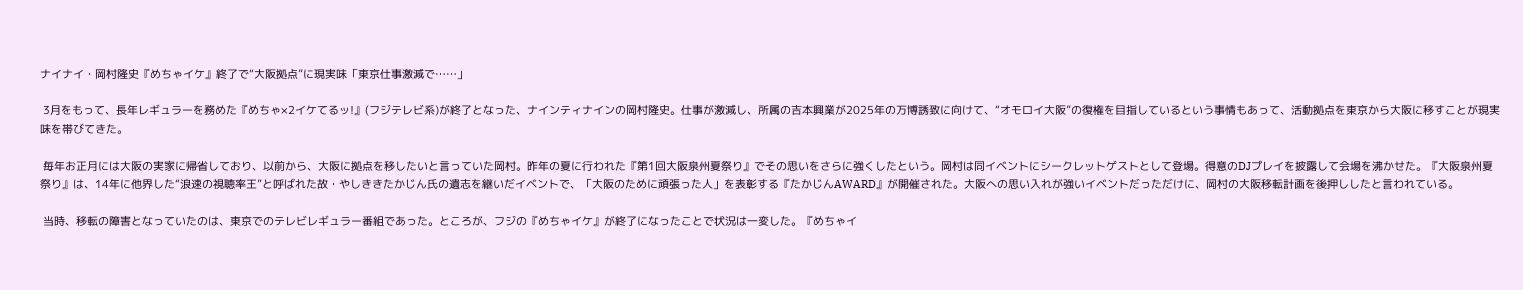ナイナイ・岡村隆史『めちゃイケ』終了で“大阪拠点”に現実味「東京仕事激減で……」

 3月をもって、長年レギュラーを務めた『めちゃ×2イケてるッ!』(フジテレビ系)が終了となった、ナインティナインの岡村隆史。仕事が激減し、所属の吉本興業が2025年の万博誘致に向けて、“オモロイ大阪”の復権を目指しているという事情もあって、活動拠点を東京から大阪に移すことが現実味を帯びてきた。

 毎年お正月には大阪の実家に帰省しており、以前から、大阪に拠点を移したいと言っていた岡村。昨年の夏に行われた『第1回大阪泉州夏祭り』でその思いをさらに強くしたという。岡村は同イベントにシークレットゲストとして登場。得意のDJプレイを披露して会場を沸かせた。『大阪泉州夏祭り』は、14年に他界した“浪速の視聴率王”と呼ばれた故・やしききたかじん氏の遺志を継いだイベントで、「大阪のために頑張った人」を表彰する『たかじんAWARD』が開催された。大阪への思い入れが強いイベントだっただけに、岡村の大阪移転計画を後押ししたと言われている。

 当時、移転の障害となっていたのは、東京でのテレビレギュラー番組であった。ところが、フジの『めちゃイケ』が終了になったことで状況は一変した。『めちゃイ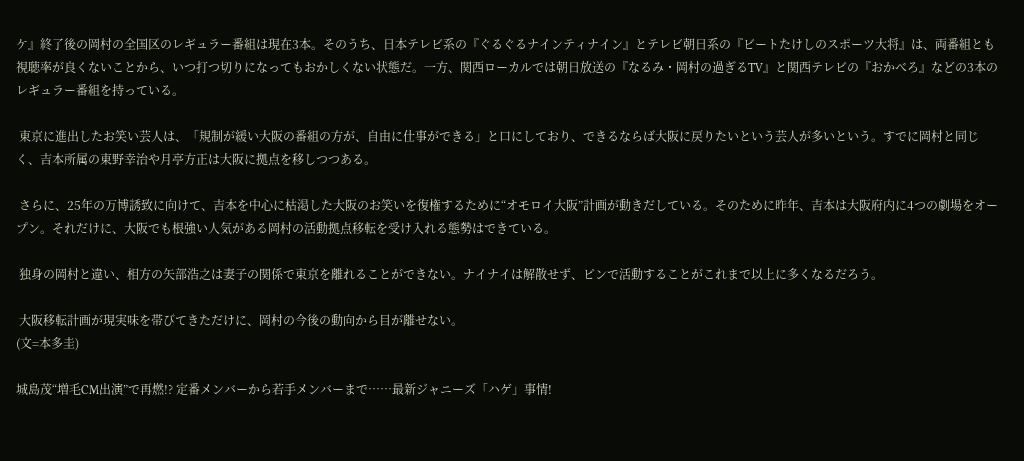ケ』終了後の岡村の全国区のレギュラー番組は現在3本。そのうち、日本テレビ系の『ぐるぐるナインティナイン』とテレビ朝日系の『ビートたけしのスポーツ大将』は、両番組とも視聴率が良くないことから、いつ打つ切りになってもおかしくない状態だ。一方、関西ローカルでは朝日放送の『なるみ・岡村の過ぎるTV』と関西テレビの『おかべろ』などの3本のレギュラー番組を持っている。

 東京に進出したお笑い芸人は、「規制が緩い大阪の番組の方が、自由に仕事ができる」と口にしており、できるならば大阪に戻りたいという芸人が多いという。すでに岡村と同じく、吉本所属の東野幸治や月亭方正は大阪に拠点を移しつつある。

 さらに、25年の万博誘致に向けて、吉本を中心に枯渇した大阪のお笑いを復権するために“オモロイ大阪”計画が動きだしている。そのために昨年、吉本は大阪府内に4つの劇場をオープン。それだけに、大阪でも根強い人気がある岡村の活動拠点移転を受け入れる態勢はできている。

 独身の岡村と違い、相方の矢部浩之は妻子の関係で東京を離れることができない。ナイナイは解散せず、ピンで活動することがこれまで以上に多くなるだろう。

 大阪移転計画が現実味を帯びてきただけに、岡村の今後の動向から目が離せない。
(文=本多圭)

城島茂“増毛CM出演”で再燃!? 定番メンバーから若手メンバーまで……最新ジャニーズ「ハゲ」事情!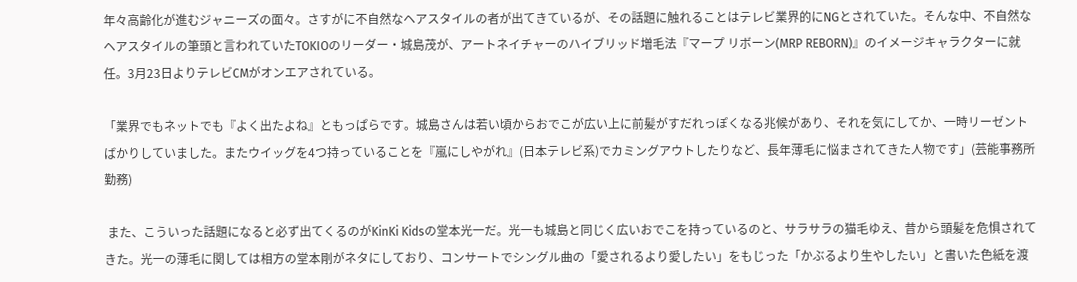年々高齢化が進むジャニーズの面々。さすがに不自然なヘアスタイルの者が出てきているが、その話題に触れることはテレビ業界的にNGとされていた。そんな中、不自然なヘアスタイルの筆頭と言われていたTOKIOのリーダー・城島茂が、アートネイチャーのハイブリッド増毛法『マープ リボーン(MRP REBORN)』のイメージキャラクターに就任。3月23日よりテレビCMがオンエアされている。

「業界でもネットでも『よく出たよね』ともっぱらです。城島さんは若い頃からおでこが広い上に前髪がすだれっぽくなる兆候があり、それを気にしてか、一時リーゼントばかりしていました。またウイッグを4つ持っていることを『嵐にしやがれ』(日本テレビ系)でカミングアウトしたりなど、長年薄毛に悩まされてきた人物です」(芸能事務所勤務)

 また、こういった話題になると必ず出てくるのがKinKi Kidsの堂本光一だ。光一も城島と同じく広いおでこを持っているのと、サラサラの猫毛ゆえ、昔から頭髪を危惧されてきた。光一の薄毛に関しては相方の堂本剛がネタにしており、コンサートでシングル曲の「愛されるより愛したい」をもじった「かぶるより生やしたい」と書いた色紙を渡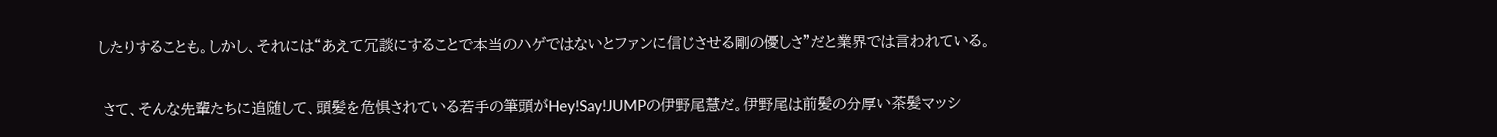したりすることも。しかし、それには“あえて冗談にすることで本当のハゲではないとファンに信じさせる剛の優しさ”だと業界では言われている。

 さて、そんな先輩たちに追随して、頭髪を危惧されている若手の筆頭がHey!Say!JUMPの伊野尾慧だ。伊野尾は前髪の分厚い茶髪マッシ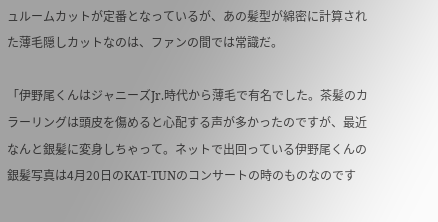ュルームカットが定番となっているが、あの髪型が綿密に計算された薄毛隠しカットなのは、ファンの間では常識だ。

「伊野尾くんはジャニーズJr.時代から薄毛で有名でした。茶髪のカラーリングは頭皮を傷めると心配する声が多かったのですが、最近なんと銀髪に変身しちゃって。ネットで出回っている伊野尾くんの銀髪写真は4月20日のKAT-TUNのコンサートの時のものなのです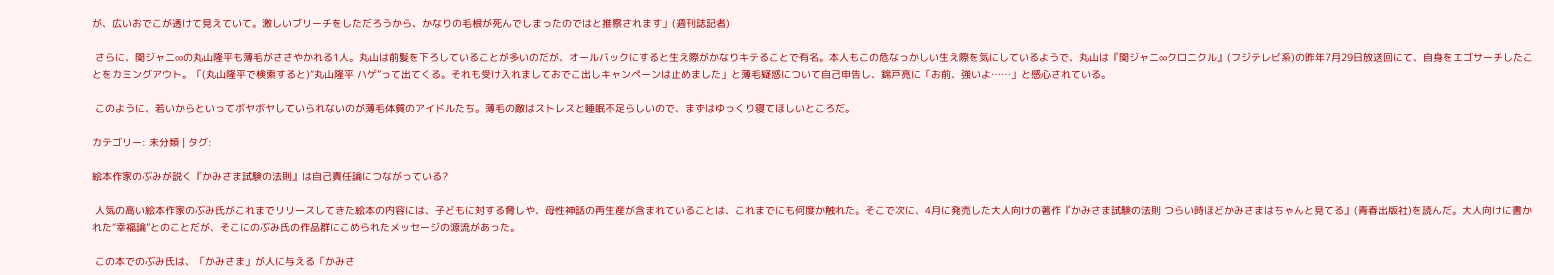が、広いおでこが透けて見えていて。激しいブリーチをしただろうから、かなりの毛根が死んでしまったのではと推察されます」(週刊誌記者)

 さらに、関ジャニ∞の丸山隆平も薄毛がささやかれる1人。丸山は前髪を下ろしていることが多いのだが、オールバックにすると生え際がかなりキテることで有名。本人もこの危なっかしい生え際を気にしているようで、丸山は『関ジャニ∞クロニクル』(フジテレビ系)の昨年7月29日放送回にて、自身をエゴサーチしたことをカミングアウト。「(丸山隆平で検索すると)“丸山隆平 ハゲ”って出てくる。それも受け入れましておでこ出しキャンペーンは止めました」と薄毛疑惑について自己申告し、錦戸亮に「お前、強いよ……」と感心されている。

 このように、若いからといってボヤボヤしていられないのが薄毛体質のアイドルたち。薄毛の敵はストレスと睡眠不足らしいので、まずはゆっくり寝てほしいところだ。

カテゴリー: 未分類 | タグ:

絵本作家のぶみが説く『かみさま試験の法則』は自己責任論につながっている?

 人気の高い絵本作家のぶみ氏がこれまでリリースしてきた絵本の内容には、子どもに対する脅しや、母性神話の再生産が含まれていることは、これまでにも何度か触れた。そこで次に、4月に発売した大人向けの著作『かみさま試験の法則 つらい時ほどかみさまはちゃんと見てる』(青春出版社)を読んだ。大人向けに書かれた“幸福論”とのことだが、そこにのぶみ氏の作品群にこめられたメッセージの源流があった。

 この本でのぶみ氏は、「かみさま」が人に与える「かみさ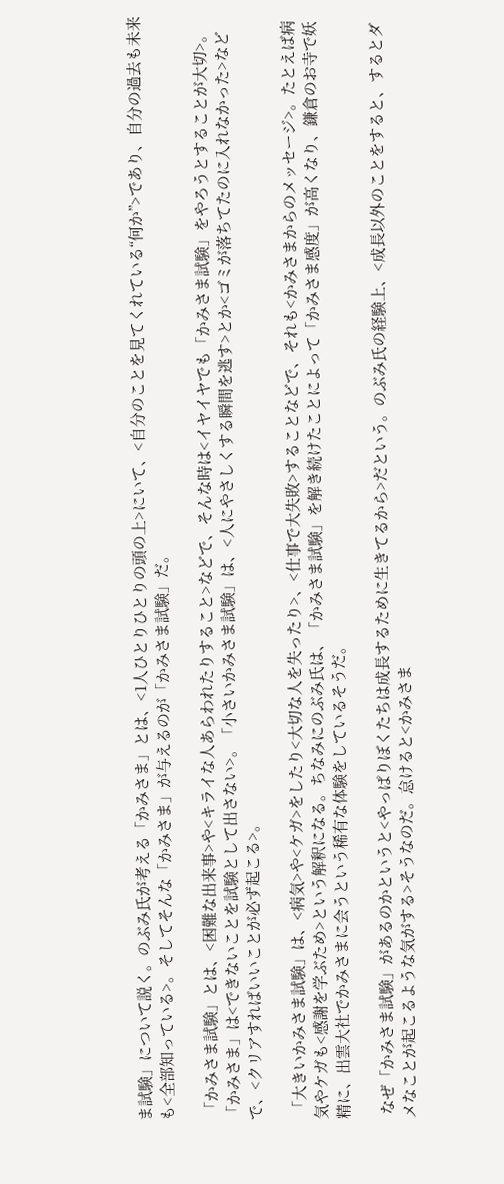ま試験」について説く。のぶみ氏が考える「かみさま」とは、<1人ひとりひとりの頭の上>にいて、<自分のことを見てくれている“何か”>であり、自分の過去も未来も<全部知っている>。そしてそんな「かみさま」が与えるのが「かみさま試験」だ。

 「かみさま試験」とは、<困難な出来事>や<キライな人あらわれたりすること>などで、そんな時は<イヤイヤでも「かみさま試験」をやろうとすることが大切>。「かみさま」は<できないことを試験として出さない>。「小さいかみさま試験」は、<人にやさしくする瞬間を逃す>とか<ゴミが落ちてたのに入れなかった>などで、<クリアすればいいことが必ず起こる>。

 「大きいかみさま試験」は、<病気>や<ケガ>をしたり<大切な人を失ったり>、<仕事で大失敗>することなどで、それも<かみさまからのメッセージ>。たとえば病気やケガも<感謝を学ぶため>という解釈になる。ちなみにのぶみ氏は、「かみさま試験」を解き続けたことによって「かみさま感度」が高くなり、鎌倉のお寺で妖精に、出雲大社でかみさまに会うという稀有な体験をしているそうだ。

 なぜ「かみさま試験」があるのかというと<やっぱりぼくたちは成長するために生きてるから>だという。のぶみ氏の経験上、<成長以外のことをすると、するとダメなことが起こるような気がする>そうなのだ。怠けると<かみさま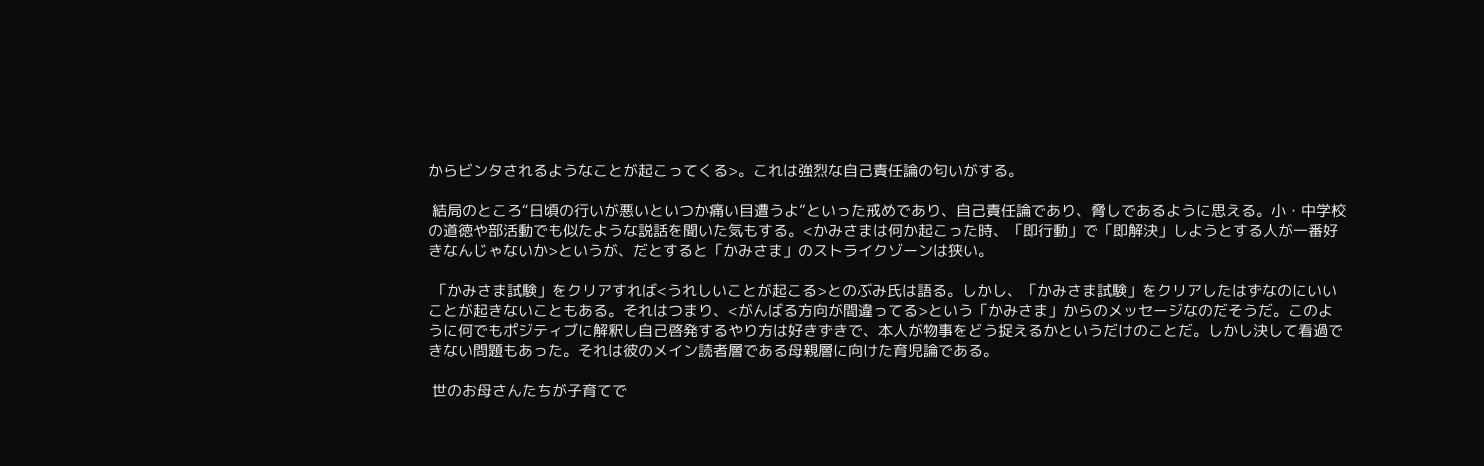からビンタされるようなことが起こってくる>。これは強烈な自己責任論の匂いがする。

 結局のところ“日頃の行いが悪いといつか痛い目遭うよ”といった戒めであり、自己責任論であり、脅しであるように思える。小・中学校の道徳や部活動でも似たような説話を聞いた気もする。<かみさまは何か起こった時、「即行動」で「即解決」しようとする人が一番好きなんじゃないか>というが、だとすると「かみさま」のストライクゾーンは狭い。

 「かみさま試験」をクリアすれば<うれしいことが起こる>とのぶみ氏は語る。しかし、「かみさま試験」をクリアしたはずなのにいいことが起きないこともある。それはつまり、<がんばる方向が間違ってる>という「かみさま」からのメッセージなのだそうだ。このように何でもポジティブに解釈し自己啓発するやり方は好きずきで、本人が物事をどう捉えるかというだけのことだ。しかし決して看過できない問題もあった。それは彼のメイン読者層である母親層に向けた育児論である。

 世のお母さんたちが子育てで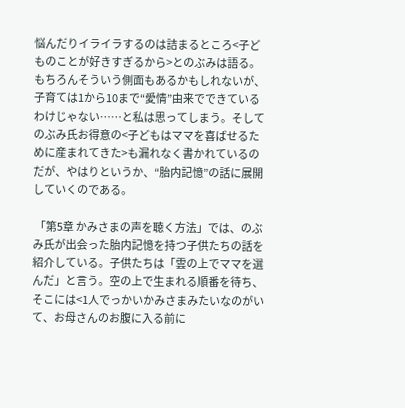悩んだりイライラするのは詰まるところ<子どものことが好きすぎるから>とのぶみは語る。もちろんそういう側面もあるかもしれないが、子育ては1から10まで“愛情”由来でできているわけじゃない……と私は思ってしまう。そしてのぶみ氏お得意の<子どもはママを喜ばせるために産まれてきた>も漏れなく書かれているのだが、やはりというか、“胎内記憶”の話に展開していくのである。

 「第5章 かみさまの声を聴く方法」では、のぶみ氏が出会った胎内記憶を持つ子供たちの話を紹介している。子供たちは「雲の上でママを選んだ」と言う。空の上で生まれる順番を待ち、そこには<1人でっかいかみさまみたいなのがいて、お母さんのお腹に入る前に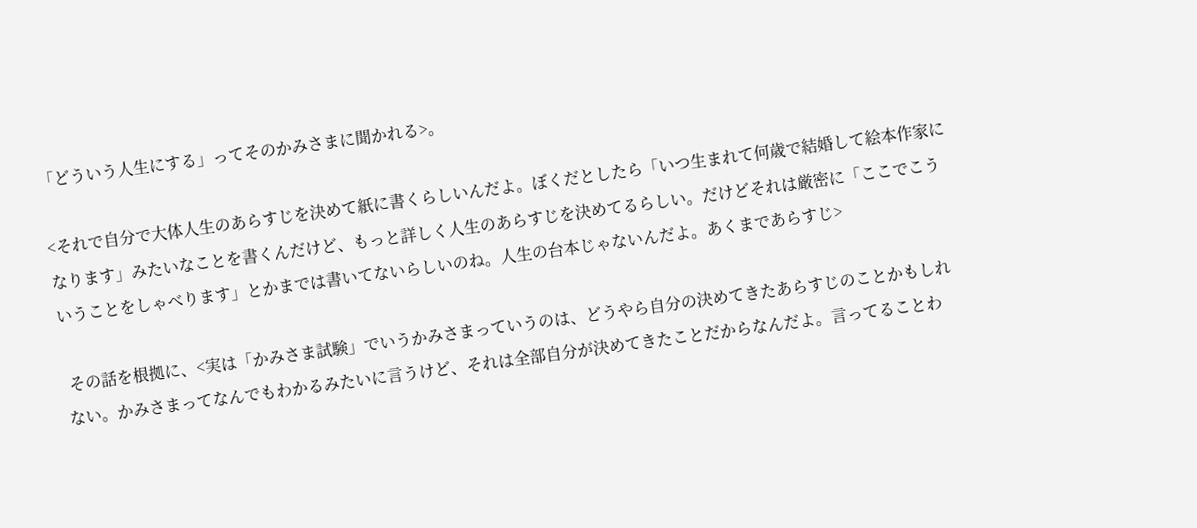「どういう人生にする」ってそのかみさまに聞かれる>。

<それで自分で大体人生のあらすじを決めて紙に書くらしいんだよ。ぼくだとしたら「いつ生まれて何歳で結婚して絵本作家になります」みたいなことを書くんだけど、もっと詳しく人生のあらすじを決めてるらしい。だけどそれは厳密に「ここでこういうことをしゃべります」とかまでは書いてないらしいのね。人生の台本じゃないんだよ。あくまであらすじ>

 その話を根拠に、<実は「かみさま試験」でいうかみさまっていうのは、どうやら自分の決めてきたあらすじのことかもしれない。かみさまってなんでもわかるみたいに言うけど、それは全部自分が決めてきたことだからなんだよ。言ってることわ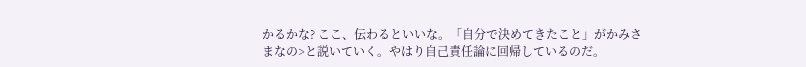かるかな? ここ、伝わるといいな。「自分で決めてきたこと」がかみさまなの>と説いていく。やはり自己責任論に回帰しているのだ。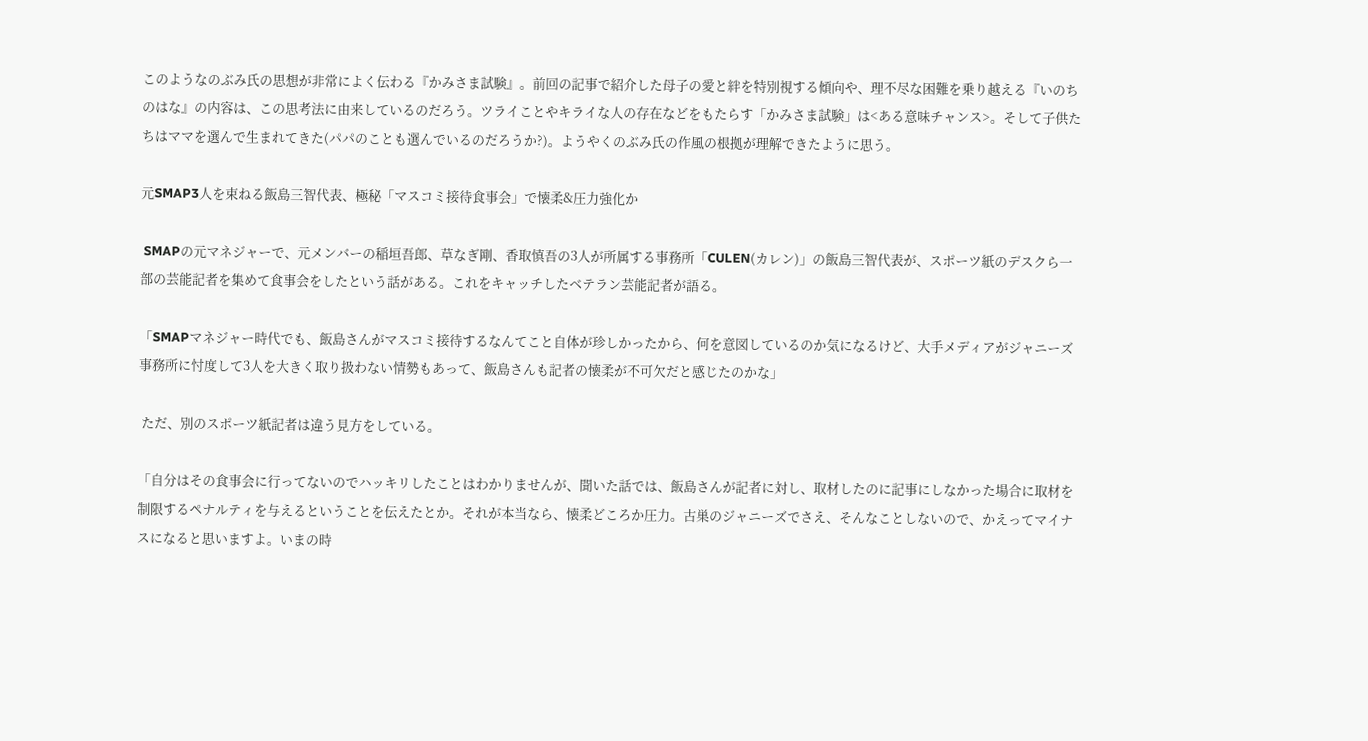このようなのぶみ氏の思想が非常によく伝わる『かみさま試験』。前回の記事で紹介した母子の愛と絆を特別視する傾向や、理不尽な困難を乗り越える『いのちのはな』の内容は、この思考法に由来しているのだろう。ツライことやキライな人の存在などをもたらす「かみさま試験」は<ある意味チャンス>。そして子供たちはママを選んで生まれてきた(パパのことも選んでいるのだろうか?)。ようやくのぶみ氏の作風の根拠が理解できたように思う。

元SMAP3人を束ねる飯島三智代表、極秘「マスコミ接待食事会」で懐柔&圧力強化か

 SMAPの元マネジャーで、元メンバーの稲垣吾郎、草なぎ剛、香取慎吾の3人が所属する事務所「CULEN(カレン)」の飯島三智代表が、スポーツ紙のデスクら一部の芸能記者を集めて食事会をしたという話がある。これをキャッチしたベテラン芸能記者が語る。

「SMAPマネジャー時代でも、飯島さんがマスコミ接待するなんてこと自体が珍しかったから、何を意図しているのか気になるけど、大手メディアがジャニーズ事務所に忖度して3人を大きく取り扱わない情勢もあって、飯島さんも記者の懐柔が不可欠だと感じたのかな」

 ただ、別のスポーツ紙記者は違う見方をしている。

「自分はその食事会に行ってないのでハッキリしたことはわかりませんが、聞いた話では、飯島さんが記者に対し、取材したのに記事にしなかった場合に取材を制限するペナルティを与えるということを伝えたとか。それが本当なら、懐柔どころか圧力。古巣のジャニーズでさえ、そんなことしないので、かえってマイナスになると思いますよ。いまの時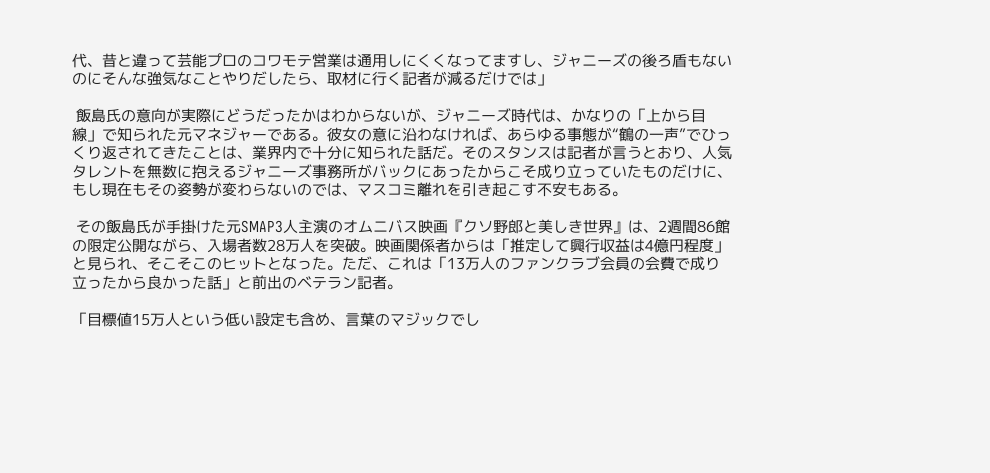代、昔と違って芸能プロのコワモテ営業は通用しにくくなってますし、ジャニーズの後ろ盾もないのにそんな強気なことやりだしたら、取材に行く記者が減るだけでは」

 飯島氏の意向が実際にどうだったかはわからないが、ジャニーズ時代は、かなりの「上から目線」で知られた元マネジャーである。彼女の意に沿わなければ、あらゆる事態が“鶴の一声”でひっくり返されてきたことは、業界内で十分に知られた話だ。そのスタンスは記者が言うとおり、人気タレントを無数に抱えるジャニーズ事務所がバックにあったからこそ成り立っていたものだけに、もし現在もその姿勢が変わらないのでは、マスコミ離れを引き起こす不安もある。

 その飯島氏が手掛けた元SMAP3人主演のオムニバス映画『クソ野郎と美しき世界』は、2週間86館の限定公開ながら、入場者数28万人を突破。映画関係者からは「推定して興行収益は4億円程度」と見られ、そこそこのヒットとなった。ただ、これは「13万人のファンクラブ会員の会費で成り立ったから良かった話」と前出のベテラン記者。

「目標値15万人という低い設定も含め、言葉のマジックでし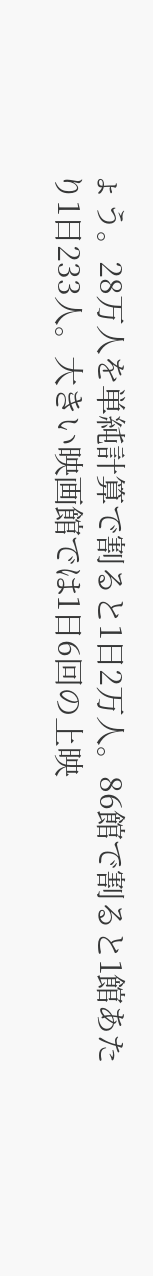ょう。28万人を単純計算で割ると1日2万人。86館で割ると1館あたり1日233人。大きい映画館では1日6回の上映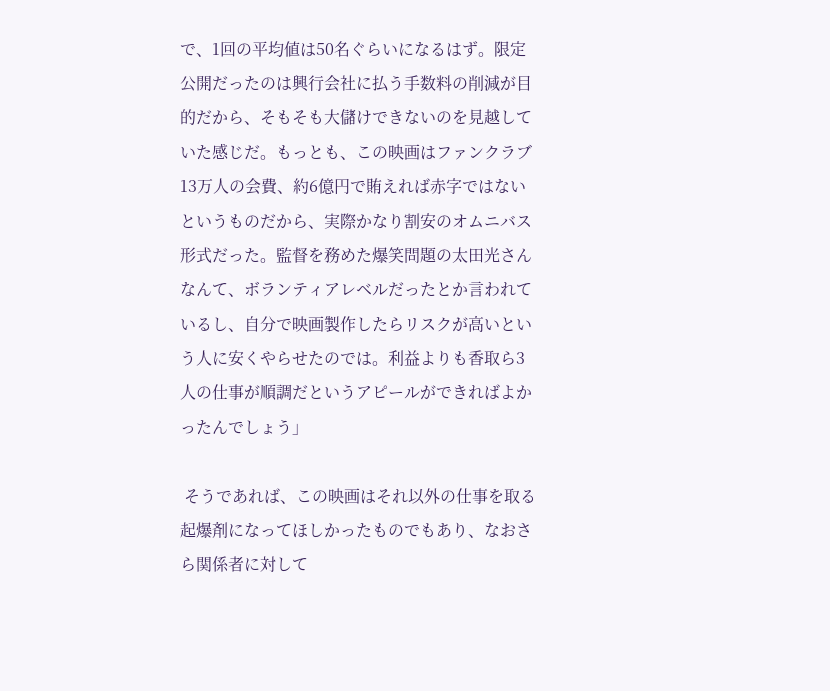で、1回の平均値は50名ぐらいになるはず。限定公開だったのは興行会社に払う手数料の削減が目的だから、そもそも大儲けできないのを見越していた感じだ。もっとも、この映画はファンクラブ13万人の会費、約6億円で賄えれば赤字ではないというものだから、実際かなり割安のオムニバス形式だった。監督を務めた爆笑問題の太田光さんなんて、ボランティアレベルだったとか言われているし、自分で映画製作したらリスクが高いという人に安くやらせたのでは。利益よりも香取ら3人の仕事が順調だというアピールができればよかったんでしょう」

 そうであれば、この映画はそれ以外の仕事を取る起爆剤になってほしかったものでもあり、なおさら関係者に対して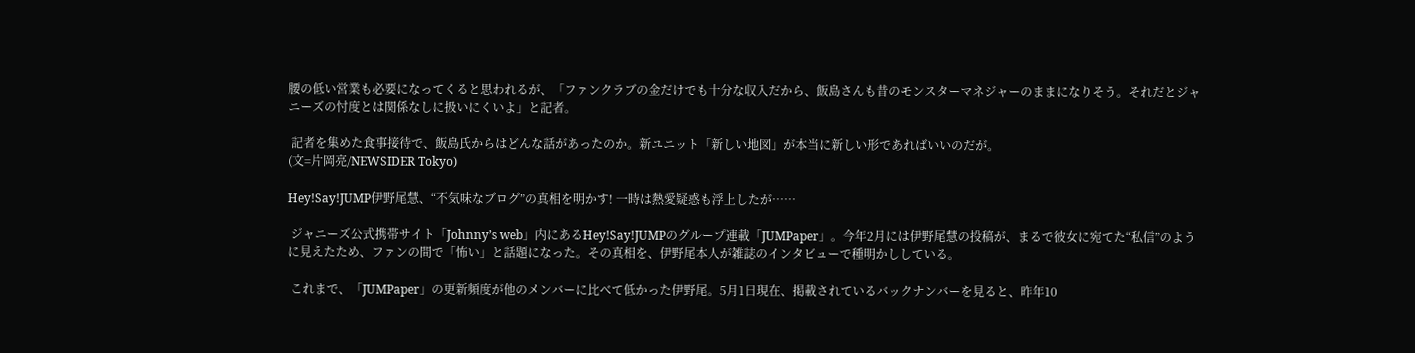腰の低い営業も必要になってくると思われるが、「ファンクラブの金だけでも十分な収入だから、飯島さんも昔のモンスターマネジャーのままになりそう。それだとジャニーズの忖度とは関係なしに扱いにくいよ」と記者。

 記者を集めた食事接待で、飯島氏からはどんな話があったのか。新ユニット「新しい地図」が本当に新しい形であればいいのだが。
(文=片岡亮/NEWSIDER Tokyo)

Hey!Say!JUMP伊野尾慧、“不気味なブログ”の真相を明かす! 一時は熱愛疑惑も浮上したが……

 ジャニーズ公式携帯サイト「Johnny’s web」内にあるHey!Say!JUMPのグループ連載「JUMPaper」。今年2月には伊野尾慧の投稿が、まるで彼女に宛てた“私信”のように見えたため、ファンの間で「怖い」と話題になった。その真相を、伊野尾本人が雑誌のインタビューで種明かししている。

 これまで、「JUMPaper」の更新頻度が他のメンバーに比べて低かった伊野尾。5月1日現在、掲載されているバックナンバーを見ると、昨年10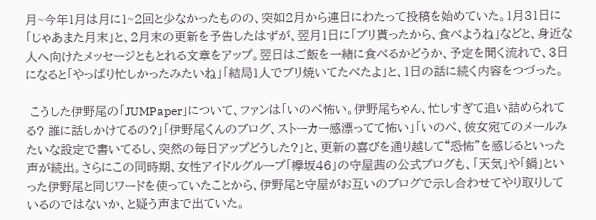月~今年1月は月に1~2回と少なかったものの、突如2月から連日にわたって投稿を始めていた。1月31日に「じゃあまた月末」と、2月末の更新を予告したはずが、翌月1日に「ブリ貰ったから、食べようね」などと、身近な人へ向けたメッセージともとれる文章をアップ。翌日はご飯を一緒に食べるかどうか、予定を聞く流れで、3日になると「やっぱり忙しかったみたいね」「結局1人でブリ焼いてたべたよ」と、1日の話に続く内容をつづった。

 こうした伊野尾の「JUMPaper」について、ファンは「いのぺ怖い。伊野尾ちゃん、忙しすぎて追い詰められてる? 誰に話しかけてるの?」「伊野尾くんのブログ、ストーカー感漂ってて怖い」「いのぺ、彼女宛てのメールみたいな設定で書いてるし、突然の毎日アップどうした?」と、更新の喜びを通り越して“恐怖”を感じるといった声が続出。さらにこの同時期、女性アイドルグループ「欅坂46」の守屋茜の公式ブログも、「天気」や「鍋」といった伊野尾と同じワードを使っていたことから、伊野尾と守屋がお互いのブログで示し合わせてやり取りしているのではないか、と疑う声まで出ていた。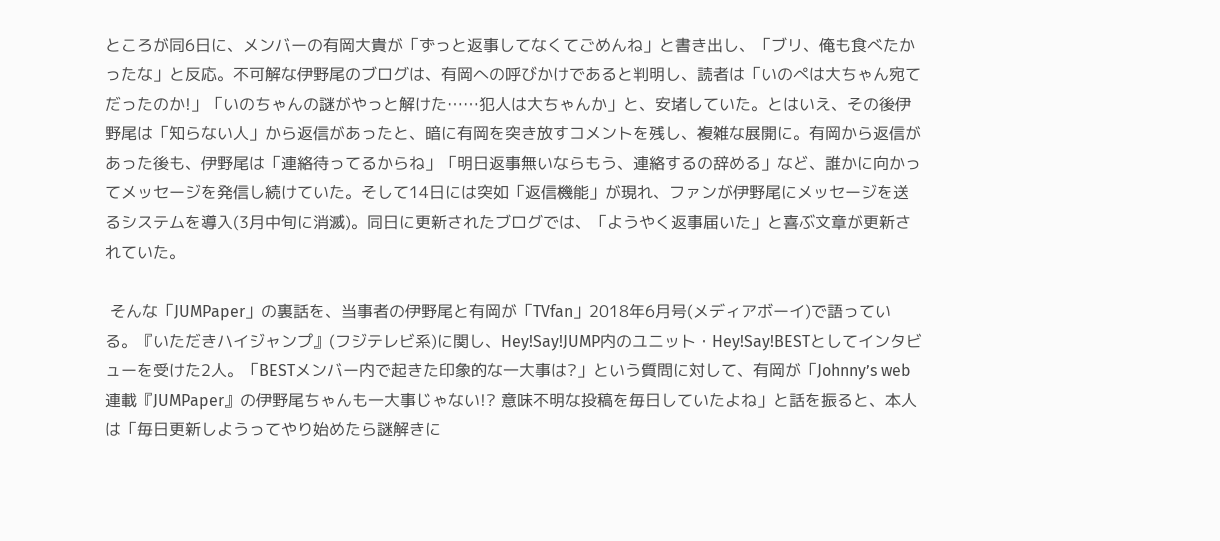ところが同6日に、メンバーの有岡大貴が「ずっと返事してなくてごめんね」と書き出し、「ブリ、俺も食べたかったな」と反応。不可解な伊野尾のブログは、有岡への呼びかけであると判明し、読者は「いのぺは大ちゃん宛てだったのか!」「いのちゃんの謎がやっと解けた……犯人は大ちゃんか」と、安堵していた。とはいえ、その後伊野尾は「知らない人」から返信があったと、暗に有岡を突き放すコメントを残し、複雑な展開に。有岡から返信があった後も、伊野尾は「連絡待ってるからね」「明日返事無いならもう、連絡するの辞める」など、誰かに向かってメッセージを発信し続けていた。そして14日には突如「返信機能」が現れ、ファンが伊野尾にメッセージを送るシステムを導入(3月中旬に消滅)。同日に更新されたブログでは、「ようやく返事届いた」と喜ぶ文章が更新されていた。

 そんな「JUMPaper」の裏話を、当事者の伊野尾と有岡が「TVfan」2018年6月号(メディアボーイ)で語っている。『いただきハイジャンプ』(フジテレビ系)に関し、Hey!Say!JUMP内のユニット・Hey!Say!BESTとしてインタビューを受けた2人。「BESTメンバー内で起きた印象的な一大事は?」という質問に対して、有岡が「Johnny’s web連載『JUMPaper』の伊野尾ちゃんも一大事じゃない!? 意味不明な投稿を毎日していたよね」と話を振ると、本人は「毎日更新しようってやり始めたら謎解きに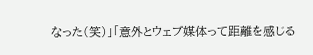なった(笑)」「意外とウェブ媒体って距離を感じる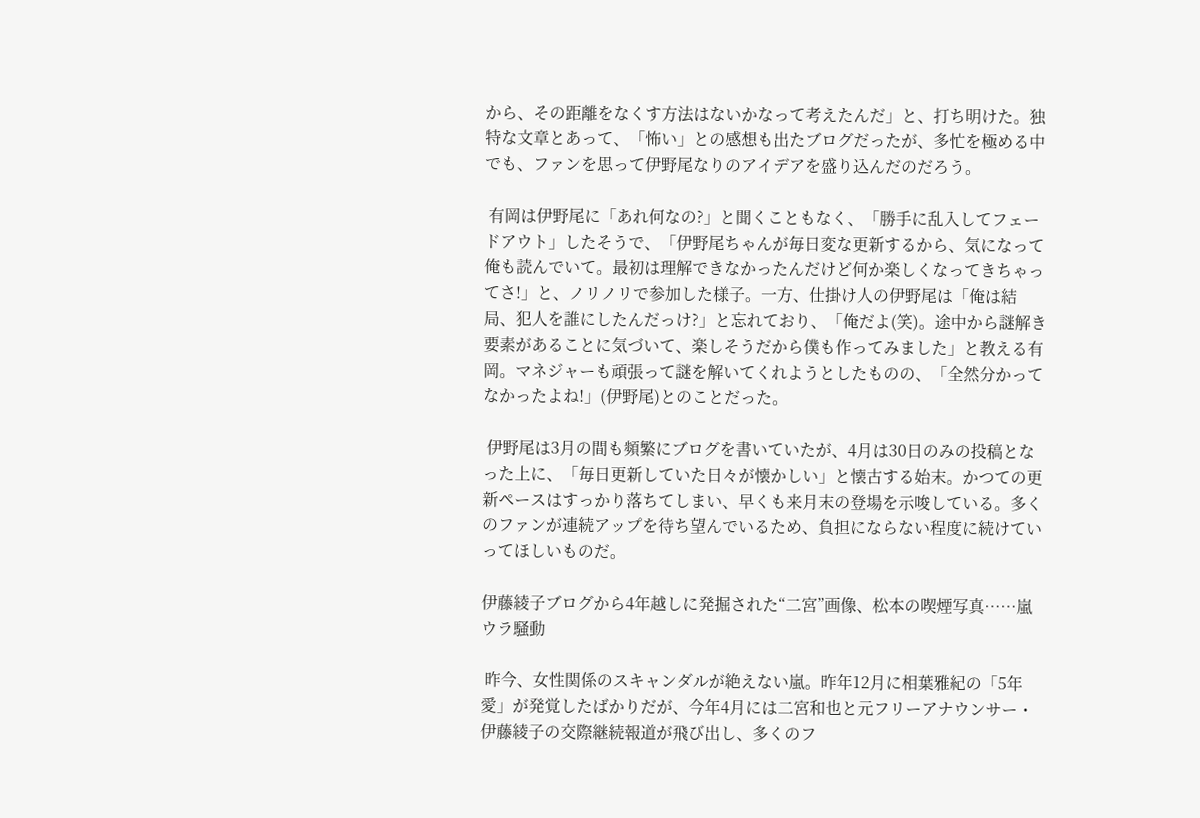から、その距離をなくす方法はないかなって考えたんだ」と、打ち明けた。独特な文章とあって、「怖い」との感想も出たブログだったが、多忙を極める中でも、ファンを思って伊野尾なりのアイデアを盛り込んだのだろう。

 有岡は伊野尾に「あれ何なの?」と聞くこともなく、「勝手に乱入してフェードアウト」したそうで、「伊野尾ちゃんが毎日変な更新するから、気になって俺も読んでいて。最初は理解できなかったんだけど何か楽しくなってきちゃってさ!」と、ノリノリで参加した様子。一方、仕掛け人の伊野尾は「俺は結局、犯人を誰にしたんだっけ?」と忘れており、「俺だよ(笑)。途中から謎解き要素があることに気づいて、楽しそうだから僕も作ってみました」と教える有岡。マネジャーも頑張って謎を解いてくれようとしたものの、「全然分かってなかったよね!」(伊野尾)とのことだった。

 伊野尾は3月の間も頻繁にブログを書いていたが、4月は30日のみの投稿となった上に、「毎日更新していた日々が懐かしい」と懐古する始末。かつての更新ペースはすっかり落ちてしまい、早くも来月末の登場を示唆している。多くのファンが連続アップを待ち望んでいるため、負担にならない程度に続けていってほしいものだ。

伊藤綾子ブログから4年越しに発掘された“二宮”画像、松本の喫煙写真……嵐ウラ騒動

 昨今、女性関係のスキャンダルが絶えない嵐。昨年12月に相葉雅紀の「5年愛」が発覚したばかりだが、今年4月には二宮和也と元フリーアナウンサー・伊藤綾子の交際継続報道が飛び出し、多くのフ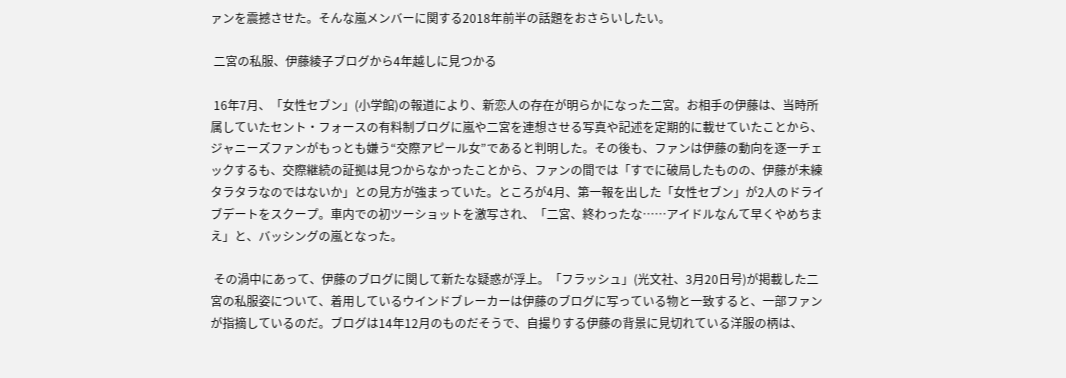ァンを震撼させた。そんな嵐メンバーに関する2018年前半の話題をおさらいしたい。

 二宮の私服、伊藤綾子ブログから4年越しに見つかる

 16年7月、「女性セブン」(小学館)の報道により、新恋人の存在が明らかになった二宮。お相手の伊藤は、当時所属していたセント・フォースの有料制ブログに嵐や二宮を連想させる写真や記述を定期的に載せていたことから、ジャニーズファンがもっとも嫌う“交際アピール女”であると判明した。その後も、ファンは伊藤の動向を逐一チェックするも、交際継続の証拠は見つからなかったことから、ファンの間では「すでに破局したものの、伊藤が未練タラタラなのではないか」との見方が強まっていた。ところが4月、第一報を出した「女性セブン」が2人のドライブデートをスクープ。車内での初ツーショットを激写され、「二宮、終わったな……アイドルなんて早くやめちまえ」と、バッシングの嵐となった。

 その渦中にあって、伊藤のブログに関して新たな疑惑が浮上。「フラッシュ」(光文社、3月20日号)が掲載した二宮の私服姿について、着用しているウインドブレーカーは伊藤のブログに写っている物と一致すると、一部ファンが指摘しているのだ。ブログは14年12月のものだそうで、自撮りする伊藤の背景に見切れている洋服の柄は、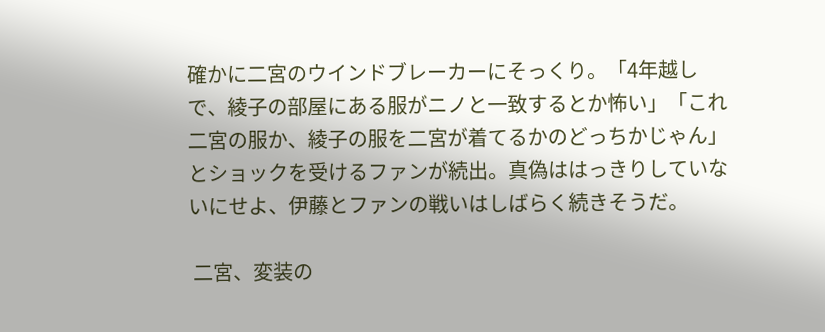確かに二宮のウインドブレーカーにそっくり。「4年越しで、綾子の部屋にある服がニノと一致するとか怖い」「これ二宮の服か、綾子の服を二宮が着てるかのどっちかじゃん」とショックを受けるファンが続出。真偽ははっきりしていないにせよ、伊藤とファンの戦いはしばらく続きそうだ。

 二宮、変装の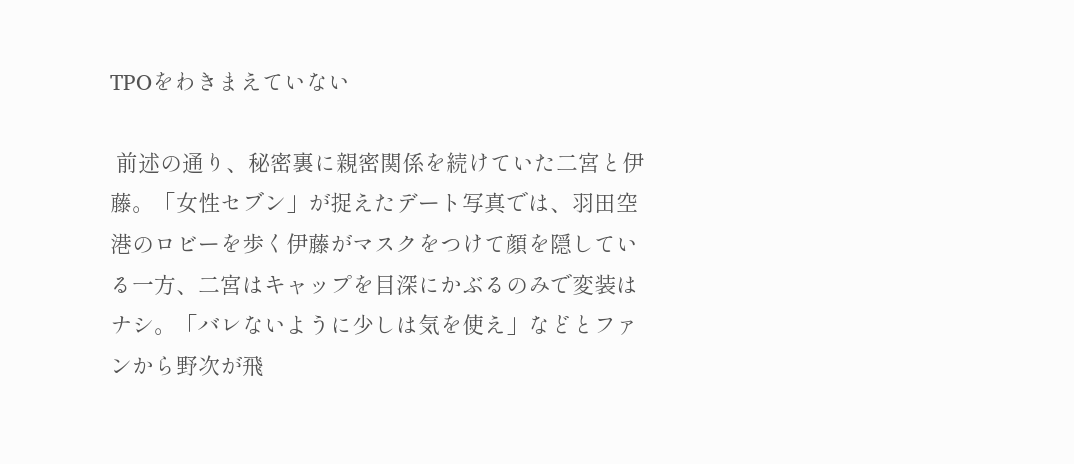TPOをわきまえていない

 前述の通り、秘密裏に親密関係を続けていた二宮と伊藤。「女性セブン」が捉えたデート写真では、羽田空港のロビーを歩く伊藤がマスクをつけて顔を隠している一方、二宮はキャップを目深にかぶるのみで変装はナシ。「バレないように少しは気を使え」などとファンから野次が飛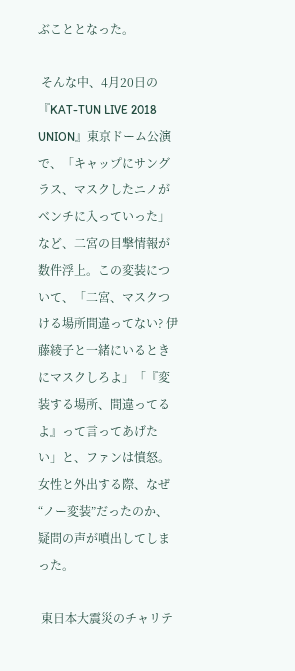ぶこととなった。

 そんな中、4月20日の『KAT-TUN LIVE 2018 UNION』東京ドーム公演で、「キャップにサングラス、マスクしたニノがベンチに入っていった」など、二宮の目撃情報が数件浮上。この変装について、「二宮、マスクつける場所間違ってない? 伊藤綾子と一緒にいるときにマスクしろよ」「『変装する場所、間違ってるよ』って言ってあげたい」と、ファンは憤怒。女性と外出する際、なぜ“ノー変装”だったのか、疑問の声が噴出してしまった。

 東日本大震災のチャリテ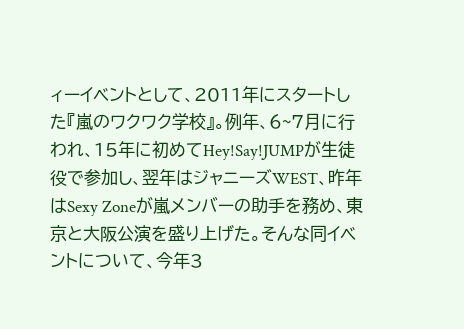ィーイベントとして、2011年にスタートした『嵐のワクワク学校』。例年、6~7月に行われ、15年に初めてHey!Say!JUMPが生徒役で参加し、翌年はジャニーズWEST、昨年はSexy Zoneが嵐メンバーの助手を務め、東京と大阪公演を盛り上げた。そんな同イベントについて、今年3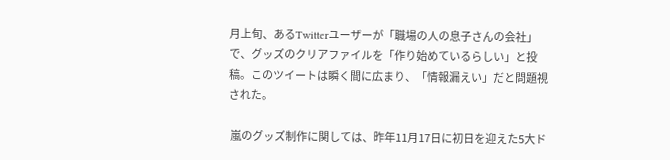月上旬、あるTwitterユーザーが「職場の人の息子さんの会社」で、グッズのクリアファイルを「作り始めているらしい」と投稿。このツイートは瞬く間に広まり、「情報漏えい」だと問題視された。

 嵐のグッズ制作に関しては、昨年11月17日に初日を迎えた5大ド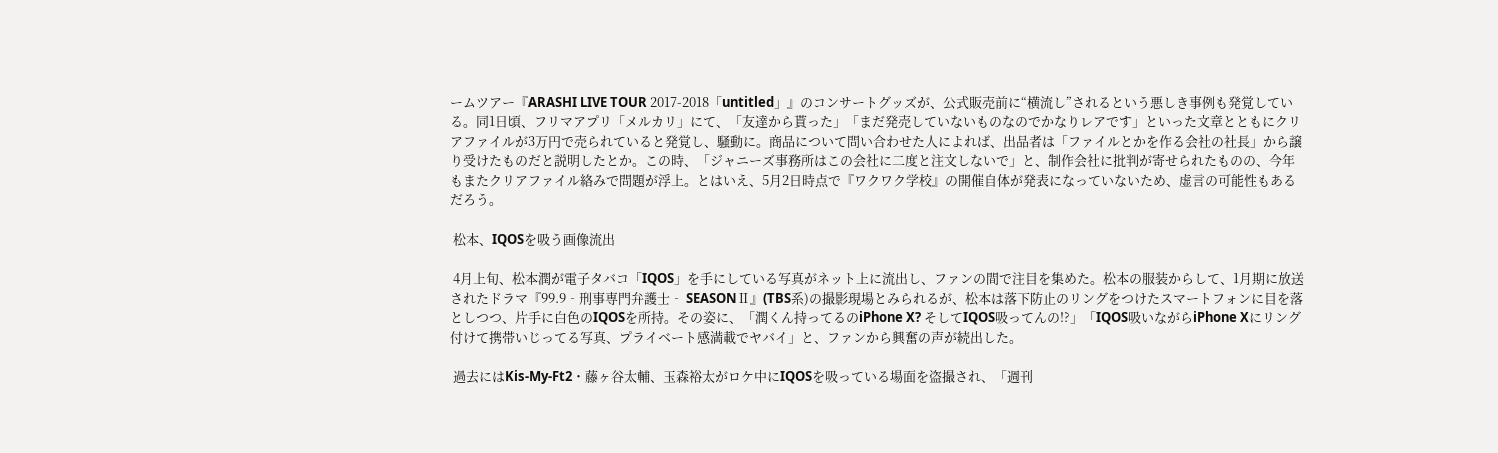ームツアー『ARASHI LIVE TOUR 2017-2018「untitled」』のコンサートグッズが、公式販売前に“横流し”されるという悪しき事例も発覚している。同1日頃、フリマアプリ「メルカリ」にて、「友達から貰った」「まだ発売していないものなのでかなりレアです」といった文章とともにクリアファイルが3万円で売られていると発覚し、騒動に。商品について問い合わせた人によれば、出品者は「ファイルとかを作る会社の社長」から譲り受けたものだと説明したとか。この時、「ジャニーズ事務所はこの会社に二度と注文しないで」と、制作会社に批判が寄せられたものの、今年もまたクリアファイル絡みで問題が浮上。とはいえ、5月2日時点で『ワクワク学校』の開催自体が発表になっていないため、虚言の可能性もあるだろう。

 松本、IQOSを吸う画像流出

 4月上旬、松本潤が電子タバコ「IQOS」を手にしている写真がネット上に流出し、ファンの間で注目を集めた。松本の服装からして、1月期に放送されたドラマ『99.9‐刑事専門弁護士‐ SEASONⅡ』(TBS系)の撮影現場とみられるが、松本は落下防止のリングをつけたスマートフォンに目を落としつつ、片手に白色のIQOSを所持。その姿に、「潤くん持ってるのiPhone X? そしてIQOS吸ってんの!?」「IQOS吸いながらiPhone Xにリング付けて携帯いじってる写真、プライベート感満載でヤバイ」と、ファンから興奮の声が続出した。

 過去にはKis-My-Ft2・藤ヶ谷太輔、玉森裕太がロケ中にIQOSを吸っている場面を盗撮され、「週刊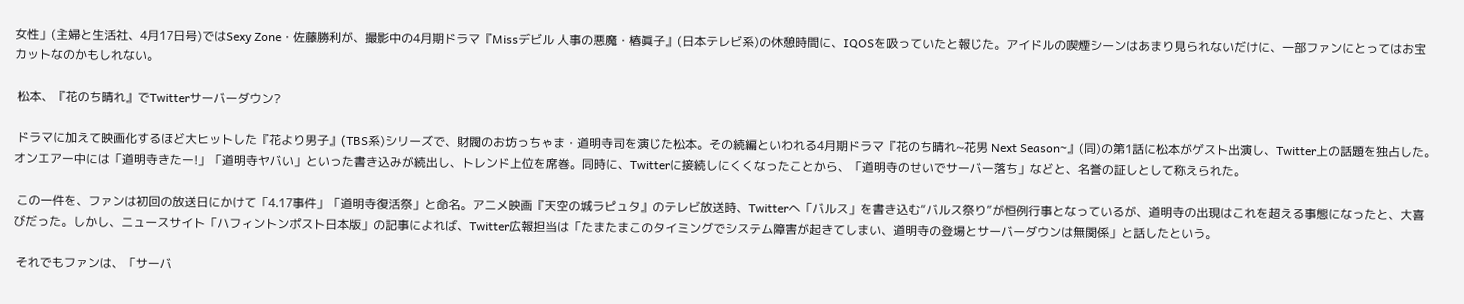女性」(主婦と生活社、4月17日号)ではSexy Zone・佐藤勝利が、撮影中の4月期ドラマ『Missデビル 人事の悪魔・椿眞子』(日本テレビ系)の休憩時間に、IQOSを吸っていたと報じた。アイドルの喫煙シーンはあまり見られないだけに、一部ファンにとってはお宝カットなのかもしれない。

 松本、『花のち晴れ』でTwitterサーバーダウン?

 ドラマに加えて映画化するほど大ヒットした『花より男子』(TBS系)シリーズで、財閥のお坊っちゃま・道明寺司を演じた松本。その続編といわれる4月期ドラマ『花のち晴れ~花男 Next Season~』(同)の第1話に松本がゲスト出演し、Twitter上の話題を独占した。オンエアー中には「道明寺きたー!」「道明寺ヤバい」といった書き込みが続出し、トレンド上位を席巻。同時に、Twitterに接続しにくくなったことから、「道明寺のせいでサーバー落ち」などと、名誉の証しとして称えられた。

 この一件を、ファンは初回の放送日にかけて「4.17事件」「道明寺復活祭」と命名。アニメ映画『天空の城ラピュタ』のテレビ放送時、Twitterへ「バルス」を書き込む“バルス祭り”が恒例行事となっているが、道明寺の出現はこれを超える事態になったと、大喜びだった。しかし、ニュースサイト「ハフィントンポスト日本版」の記事によれば、Twitter広報担当は「たまたまこのタイミングでシステム障害が起きてしまい、道明寺の登場とサーバーダウンは無関係」と話したという。

 それでもファンは、「サーバ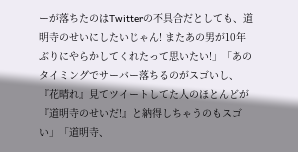ーが落ちたのはTwitterの不具合だとしても、道明寺のせいにしたいじゃん! またあの男が10年ぶりにやらかしてくれたって思いたい!」「あのタイミングでサーバー落ちるのがスゴいし、『花晴れ』見てツイートしてた人のほとんどが『道明寺のせいだ!』と納得しちゃうのもスゴい」「道明寺、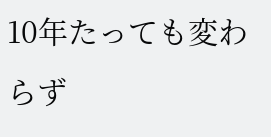10年たっても変わらず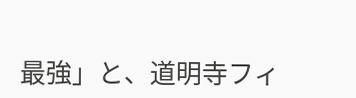最強」と、道明寺フィ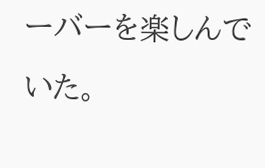ーバーを楽しんでいた。